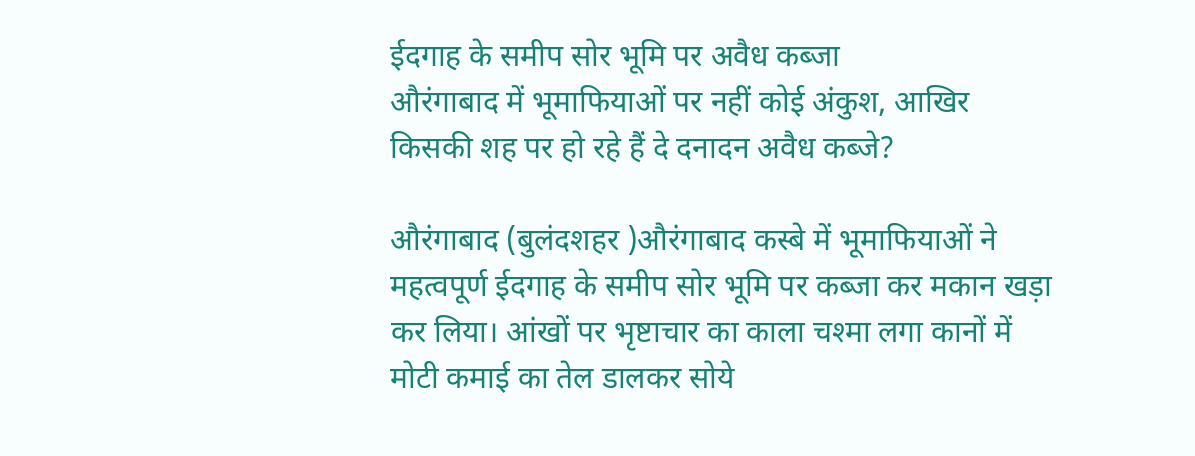ईदगाह के समीप सोर भूमि पर अवैध कब्जा
औरंगाबाद में भूमाफियाओं पर नहीं कोई अंकुश, आखिर किसकी शह पर हो रहे हैं दे दनादन अवैध कब्जे?

औरंगाबाद (बुलंदशहर )औरंगाबाद कस्बे में भूमाफियाओं ने महत्वपूर्ण ईदगाह के समीप सोर भूमि पर कब्जा कर मकान खड़ा कर लिया। आंखों पर भृष्टाचार का काला चश्मा लगा कानों में मोटी कमाई का तेल डालकर सोये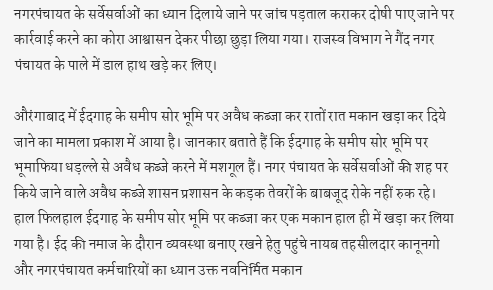नगरपंचायत के सर्वेसर्वाओं का ध्यान दिलाये जाने पर जांच पड़ताल कराकर दोषी पाए जाने पर कार्रवाई करने का कोरा आश्वासन देकर पीछा छुड़ा लिया गया। राजस्व विभाग ने गैंद नगर पंचायत के पाले में डाल हाथ खड़े कर लिए।

औरंगाबाद में ईदगाह के समीप सोर भूमि पर अवैध कब्जा कर रातों रात मकान खड़ा कर दिये जाने का मामला प्रकाश में आया है। जानकार बताते हैं कि ईदगाह के समीप सोर भूमि पर भूमाफिया धड़ल्ले से अवैध कब्जे करने में मशगूल हैं। नगर पंचायत के सर्वेसर्वाओं की शह पर किये जाने वाले अवैध कब्जे शासन प्रशासन के कड़क तेवरों के बाबजूद रोके नहीं रुक रहे। हाल फिलहाल ईदगाह के समीप सोर भूमि पर कब्जा कर एक मकान हाल ही में खड़ा कर लिया गया है। ईद की नमाज के दौरान व्यवस्था बनाए रखने हेतु पहुंचे नायब तहसीलदार कानूनगो और नगरपंचायत कर्मचारियों का ध्यान उक्त नवनिर्मित मकान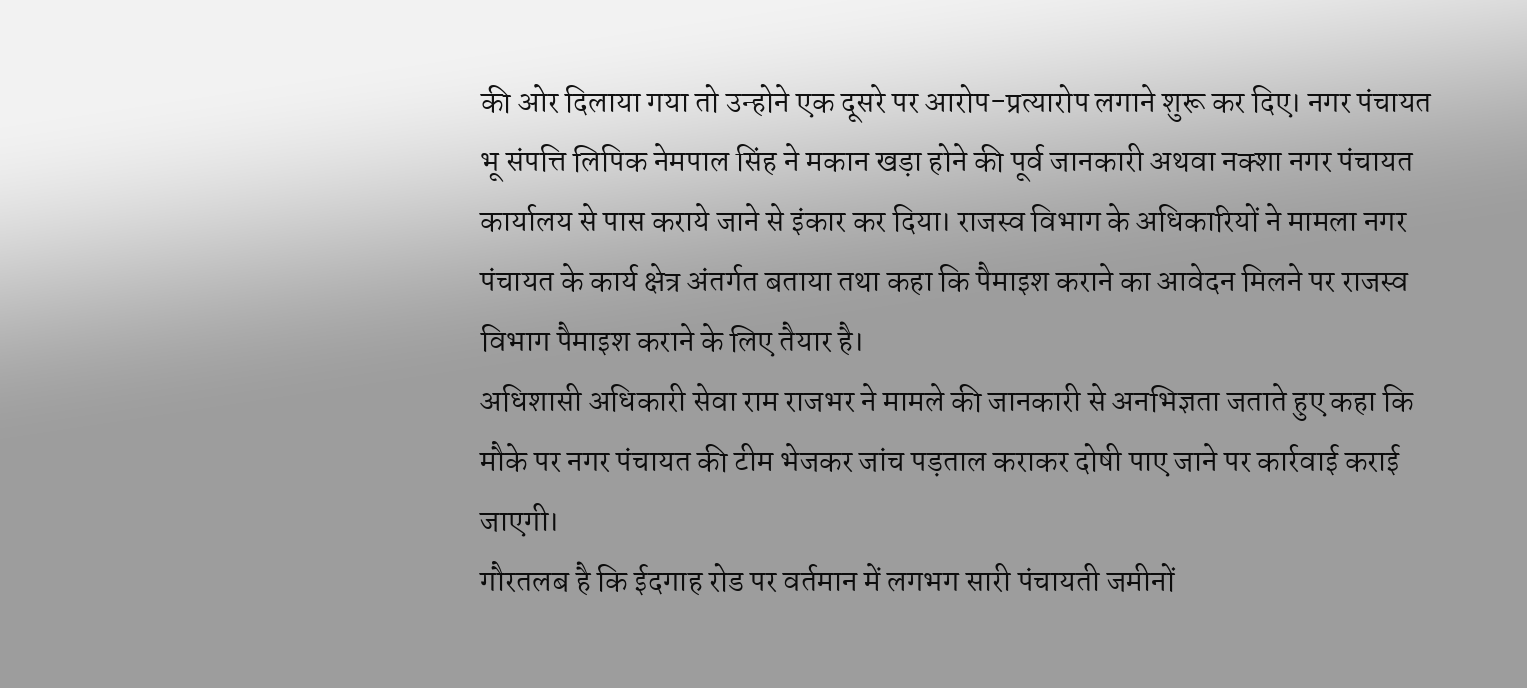की ओर दिलाया गया तो उन्होने एक दूसरे पर आरोप-प्रत्यारोप लगाने शुरू कर दिए। नगर पंचायत भू संपत्ति लिपिक नेमपाल सिंह ने मकान खड़ा होने की पूर्व जानकारी अथवा नक्शा नगर पंचायत कार्यालय से पास कराये जाने से इंकार कर दिया। राजस्व विभाग के अधिकारियों ने मामला नगर पंचायत के कार्य क्षेत्र अंतर्गत बताया तथा कहा कि पैमाइश कराने का आवेदन मिलने पर राजस्व विभाग पैमाइश कराने के लिए तैयार है।
अधिशासी अधिकारी सेवा राम राजभर ने मामले की जानकारी से अनभिज्ञता जताते हुए कहा कि मौके पर नगर पंचायत की टीम भेजकर जांच पड़ताल कराकर दोषी पाए जाने पर कार्रवाई कराई जाएगी।
गौरतलब है कि ईदगाह रोड पर वर्तमान में लगभग सारी पंचायती जमीनों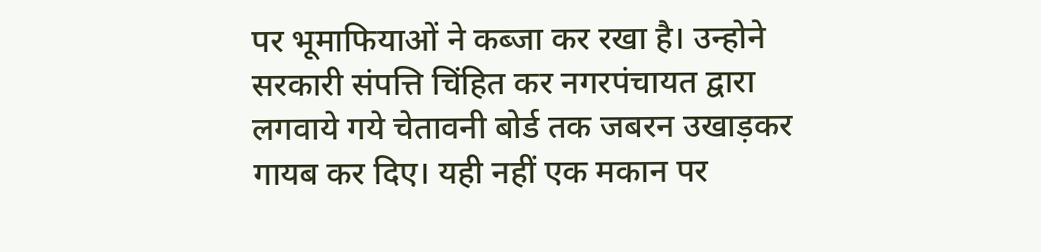पर भूमाफियाओं ने कब्जा कर रखा है। उन्होने सरकारी संपत्ति चिंहित कर नगरपंचायत द्वारा लगवाये गये चेतावनी बोर्ड तक जबरन उखाड़कर गायब कर दिए। यही नहीं एक मकान पर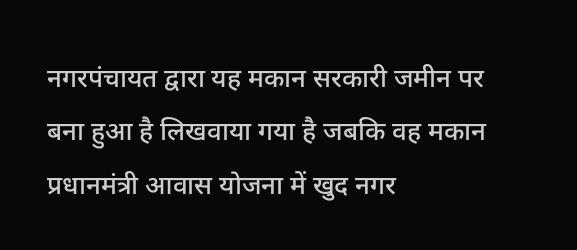नगरपंचायत द्वारा यह मकान सरकारी जमीन पर बना हुआ है लिखवाया गया है जबकि वह मकान प्रधानमंत्री आवास योजना में खुद नगर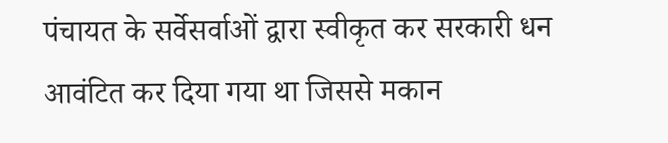पंचायत के सर्वेसर्वाओं द्वारा स्वीकृत कर सरकारी धन आवंटित कर दिया गया था जिससे मकान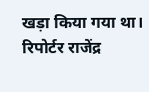खड़ा किया गया था।
रिपोर्टर राजेंद्र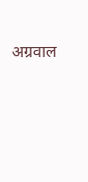अग्रवाल